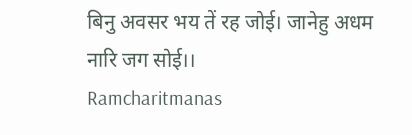बिनु अवसर भय तें रह जोई। जानेहु अधम नारि जग सोई।।
Ramcharitmanas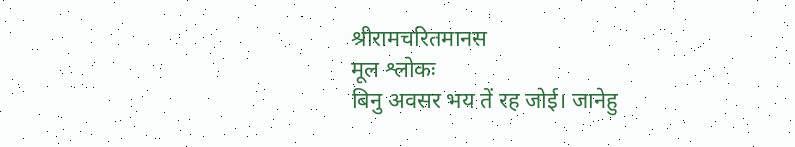श्रीरामचरितमानस
मूल श्लोकः
बिनु अवसर भय तें रह जोई। जानेहु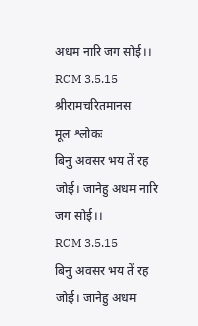अधम नारि जग सोई।।
RCM 3.5.15
श्रीरामचरितमानस
मूल श्लोकः
बिनु अवसर भय तें रह जोई। जानेहु अधम नारि जग सोई।।
RCM 3.5.15
बिनु अवसर भय तें रह जोई। जानेहु अधम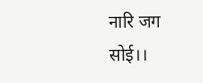नारि जग सोई।।